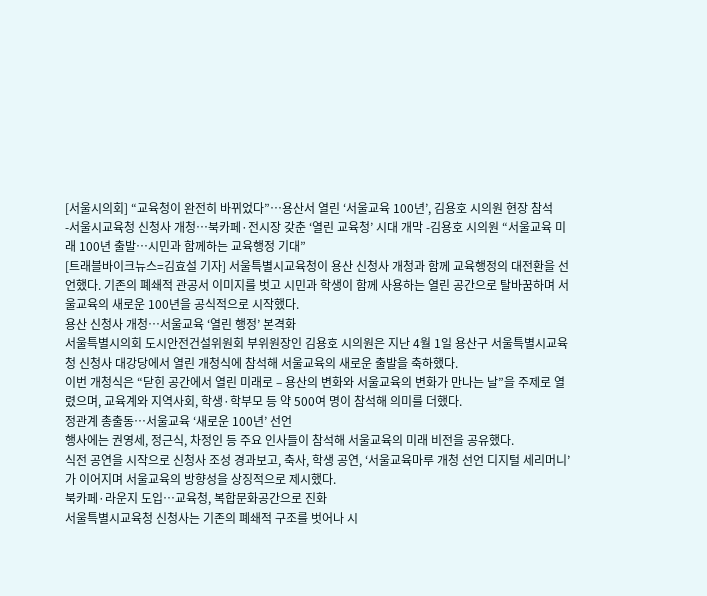[서울시의회] “교육청이 완전히 바뀌었다”…용산서 열린 ‘서울교육 100년’, 김용호 시의원 현장 참석
-서울시교육청 신청사 개청…북카페·전시장 갖춘 ‘열린 교육청’ 시대 개막 -김용호 시의원 “서울교육 미래 100년 출발…시민과 함께하는 교육행정 기대”
[트래블바이크뉴스=김효설 기자] 서울특별시교육청이 용산 신청사 개청과 함께 교육행정의 대전환을 선언했다. 기존의 폐쇄적 관공서 이미지를 벗고 시민과 학생이 함께 사용하는 열린 공간으로 탈바꿈하며 서울교육의 새로운 100년을 공식적으로 시작했다.
용산 신청사 개청…서울교육 ‘열린 행정’ 본격화
서울특별시의회 도시안전건설위원회 부위원장인 김용호 시의원은 지난 4월 1일 용산구 서울특별시교육청 신청사 대강당에서 열린 개청식에 참석해 서울교육의 새로운 출발을 축하했다.
이번 개청식은 “닫힌 공간에서 열린 미래로 – 용산의 변화와 서울교육의 변화가 만나는 날”을 주제로 열렸으며, 교육계와 지역사회, 학생·학부모 등 약 500여 명이 참석해 의미를 더했다.
정관계 총출동…서울교육 ‘새로운 100년’ 선언
행사에는 권영세, 정근식, 차정인 등 주요 인사들이 참석해 서울교육의 미래 비전을 공유했다.
식전 공연을 시작으로 신청사 조성 경과보고, 축사, 학생 공연, ‘서울교육마루 개청 선언 디지털 세리머니’가 이어지며 서울교육의 방향성을 상징적으로 제시했다.
북카페·라운지 도입…교육청, 복합문화공간으로 진화
서울특별시교육청 신청사는 기존의 폐쇄적 구조를 벗어나 시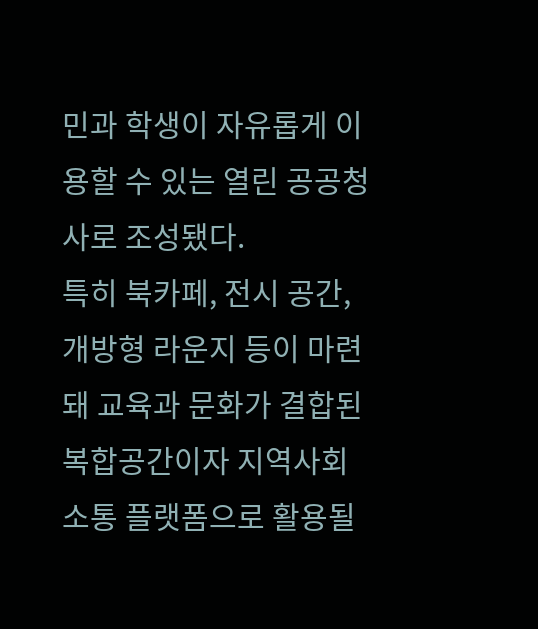민과 학생이 자유롭게 이용할 수 있는 열린 공공청사로 조성됐다.
특히 북카페, 전시 공간, 개방형 라운지 등이 마련돼 교육과 문화가 결합된 복합공간이자 지역사회 소통 플랫폼으로 활용될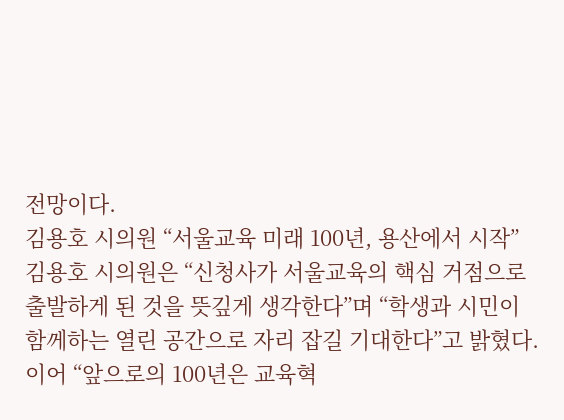전망이다.
김용호 시의원 “서울교육 미래 100년, 용산에서 시작”
김용호 시의원은 “신청사가 서울교육의 핵심 거점으로 출발하게 된 것을 뜻깊게 생각한다”며 “학생과 시민이 함께하는 열린 공간으로 자리 잡길 기대한다”고 밝혔다.
이어 “앞으로의 100년은 교육혁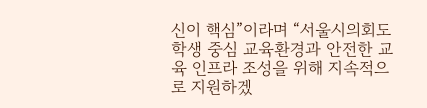신이 핵심”이라며 “서울시의회도 학생 중심 교육환경과 안전한 교육 인프라 조성을 위해 지속적으로 지원하겠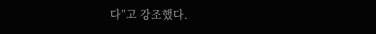다”고 강조했다.